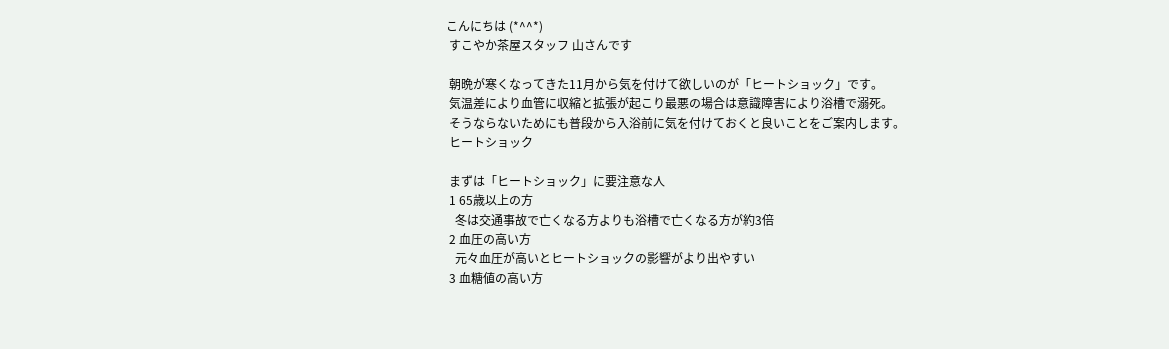こんにちは (*^^*)
 すこやか茶屋スタッフ 山さんです

 朝晩が寒くなってきた11月から気を付けて欲しいのが「ヒートショック」です。
 気温差により血管に収縮と拡張が起こり最悪の場合は意識障害により浴槽で溺死。
 そうならないためにも普段から入浴前に気を付けておくと良いことをご案内します。
 ヒートショック

 まずは「ヒートショック」に要注意な人
 1 65歳以上の方
   冬は交通事故で亡くなる方よりも浴槽で亡くなる方が約3倍
 2 血圧の高い方
   元々血圧が高いとヒートショックの影響がより出やすい
 3 血糖値の高い方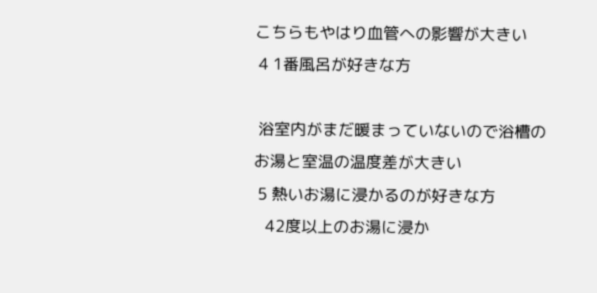こちらもやはり血管への影響が大きい
 4 1番風呂が好きな方

 浴室内がまだ暖まっていないので浴槽のお湯と室温の温度差が大きい
 5 熱いお湯に浸かるのが好きな方
   42度以上のお湯に浸か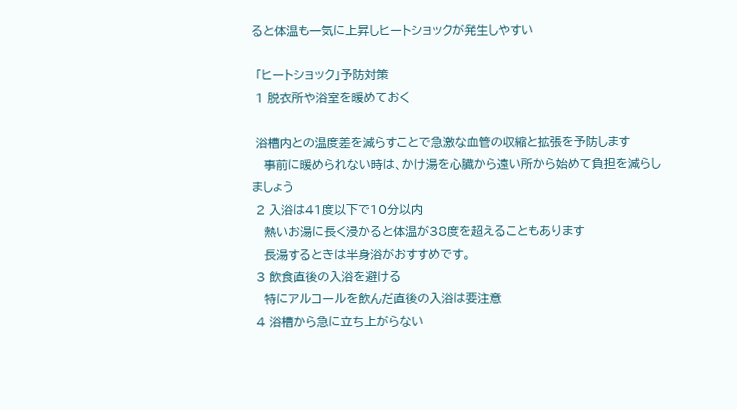ると体温も一気に上昇しヒートショックが発生しやすい

 「ヒートショック」予防対策
 1 脱衣所や浴室を暖めておく

 浴槽内との温度差を減らすことで急激な血管の収縮と拡張を予防します
   事前に暖められない時は、かけ湯を心臓から遠い所から始めて負担を減らしましょう
 2 入浴は41度以下で10分以内
   熱いお湯に長く浸かると体温が38度を超えることもあります
   長湯するときは半身浴がおすすめです。
 3 飲食直後の入浴を避ける
   特にアルコールを飲んだ直後の入浴は要注意
 4 浴槽から急に立ち上がらない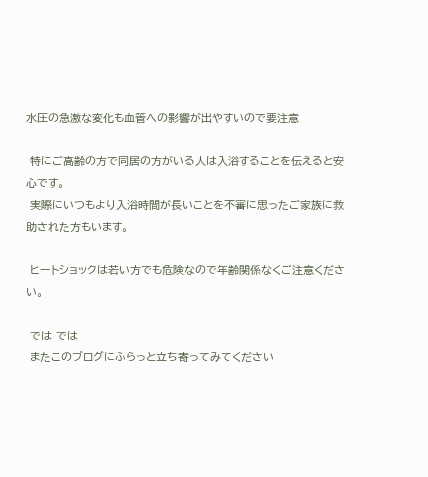水圧の急激な変化も血管への影響が出やすいので要注意

 特にご高齢の方で同居の方がいる人は入浴することを伝えると安心です。
 実際にいつもより入浴時間が長いことを不審に思ったご家族に救助された方もいます。

 ヒートショックは若い方でも危険なので年齢関係なくご注意ください。

 では では
 またこのブログにふらっと立ち寄ってみてください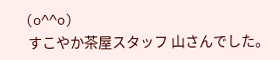(o^^o)
 すこやか茶屋スタッフ 山さんでした。